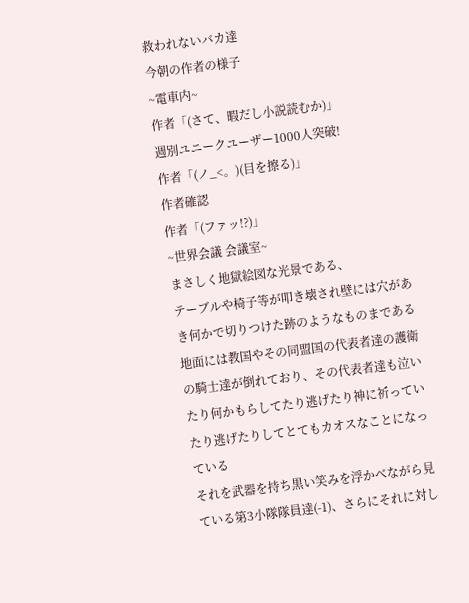救われないバカ達
今朝の作者の様子
~電車内~
作者「(さて、暇だし小説読むか)」
週別ユニークユーザー1000人突破!
作者「(ノ_<。)(目を擦る)」
作者確認
作者「(ファッ!?)」
~世界会議 会議室~
まさしく地獄絵図な光景である、
テーブルや椅子等が叩き壊され壁には穴があき何かで切りつけた跡のようなものまである
地面には教国やその同盟国の代表者達の護衛の騎士達が倒れており、その代表者達も泣いたり何かもらしてたり逃げたり神に祈っていたり逃げたりしてとてもカオスなことになっている
それを武器を持ち黒い笑みを浮かべながら見ている第3小隊隊員達(-1)、さらにそれに対し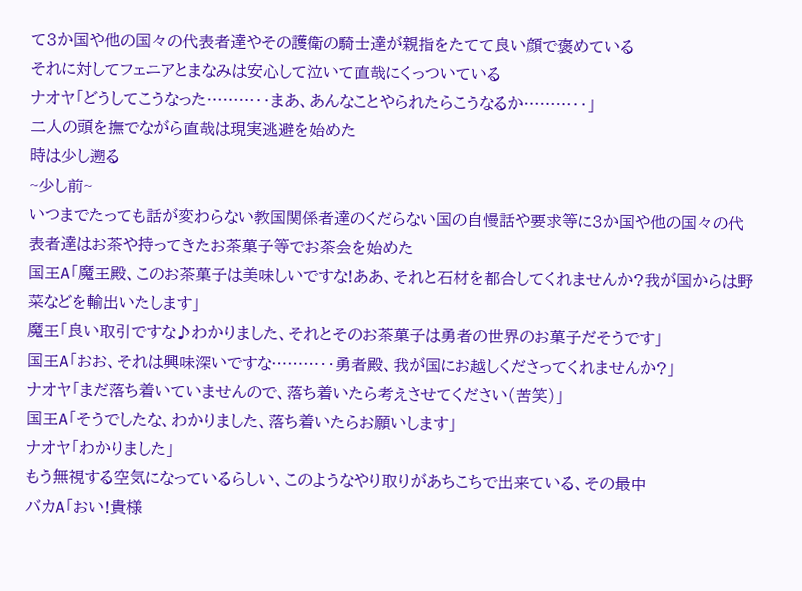て3か国や他の国々の代表者達やその護衛の騎士達が親指をたてて良い顔で褒めている
それに対してフェニアとまなみは安心して泣いて直哉にくっついている
ナオヤ「どうしてこうなった………‥まあ、あんなことやられたらこうなるか………‥」
二人の頭を撫でながら直哉は現実逃避を始めた
時は少し遡る
~少し前~
いつまでたっても話が変わらない教国関係者達のくだらない国の自慢話や要求等に3か国や他の国々の代表者達はお茶や持ってきたお茶菓子等でお茶会を始めた
国王A「魔王殿、このお茶菓子は美味しいですな!ああ、それと石材を都合してくれませんか?我が国からは野菜などを輸出いたします」
魔王「良い取引ですな♪わかりました、それとそのお茶菓子は勇者の世界のお菓子だそうです」
国王A「おお、それは興味深いですな………‥勇者殿、我が国にお越しくださってくれませんか?」
ナオヤ「まだ落ち着いていませんので、落ち着いたら考えさせてください(苦笑)」
国王A「そうでしたな、わかりました、落ち着いたらお願いします」
ナオヤ「わかりました」
もう無視する空気になっているらしい、このようなやり取りがあちこちで出来ている、その最中
バカA「おい!貴様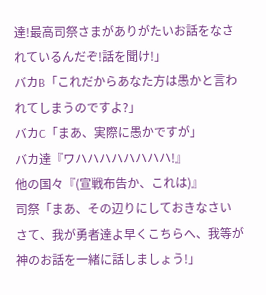達!最高司祭さまがありがたいお話をなされているんだぞ!話を聞け!」
バカB「これだからあなた方は愚かと言われてしまうのですよ?」
バカC「まあ、実際に愚かですが」
バカ達『ワハハハハハハハハ!』
他の国々『(宣戦布告か、これは)』
司祭「まあ、その辺りにしておきなさい さて、我が勇者達よ早くこちらへ、我等が神のお話を一緒に話しましょう!」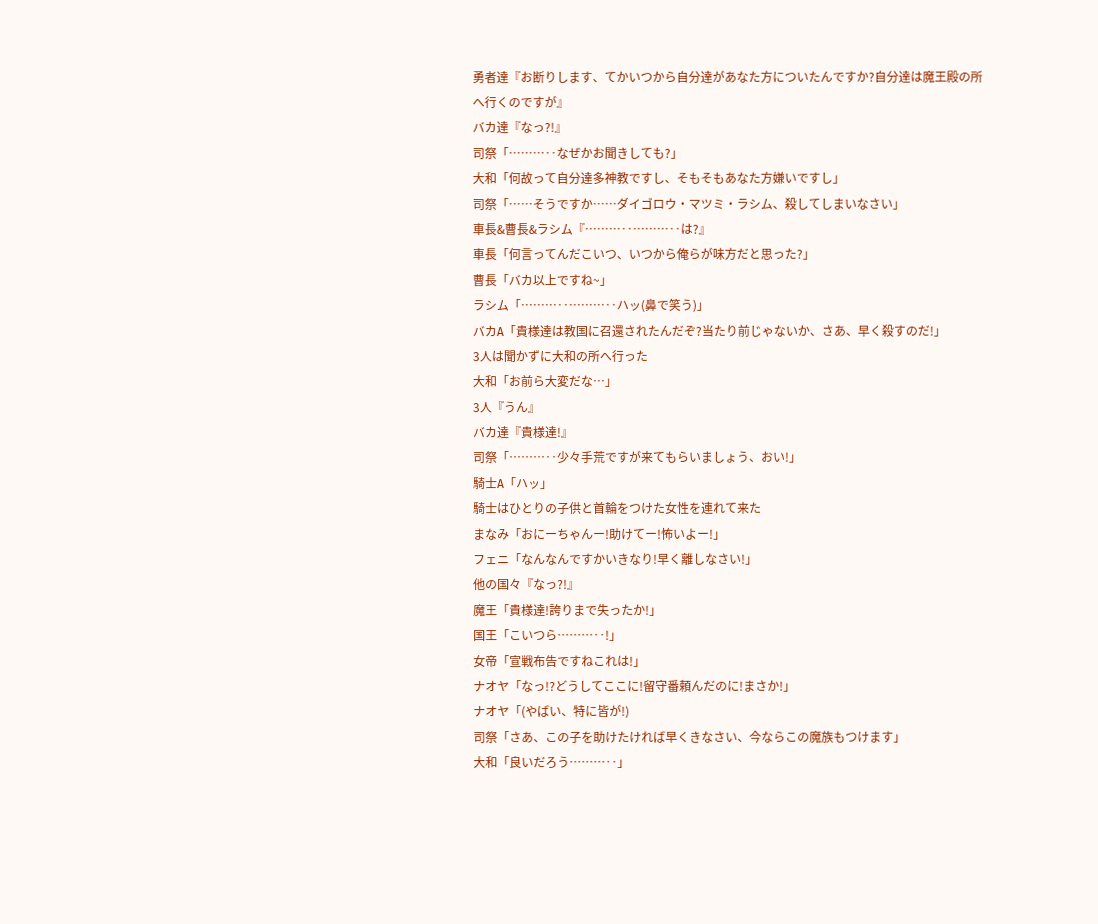勇者達『お断りします、てかいつから自分達があなた方についたんですか?自分達は魔王殿の所へ行くのですが』
バカ達『なっ?!』
司祭「………‥なぜかお聞きしても?」
大和「何故って自分達多神教ですし、そもそもあなた方嫌いですし」
司祭「……そうですか……ダイゴロウ・マツミ・ラシム、殺してしまいなさい」
車長&曹長&ラシム『………‥………‥は?』
車長「何言ってんだこいつ、いつから俺らが味方だと思った?」
曹長「バカ以上ですね~」
ラシム「………‥………‥ハッ(鼻で笑う)」
バカA「貴様達は教国に召還されたんだぞ?当たり前じゃないか、さあ、早く殺すのだ!」
3人は聞かずに大和の所へ行った
大和「お前ら大変だな…」
3人『うん』
バカ達『貴様達!』
司祭「………‥少々手荒ですが来てもらいましょう、おい!」
騎士A「ハッ」
騎士はひとりの子供と首輪をつけた女性を連れて来た
まなみ「おにーちゃんー!助けてー!怖いよー!」
フェニ「なんなんですかいきなり!早く離しなさい!」
他の国々『なっ?!』
魔王「貴様達!誇りまで失ったか!」
国王「こいつら………‥!」
女帝「宣戦布告ですねこれは!」
ナオヤ「なっ!?どうしてここに!留守番頼んだのに!まさか!」
ナオヤ「(やばい、特に皆が!)
司祭「さあ、この子を助けたければ早くきなさい、今ならこの魔族もつけます」
大和「良いだろう………‥」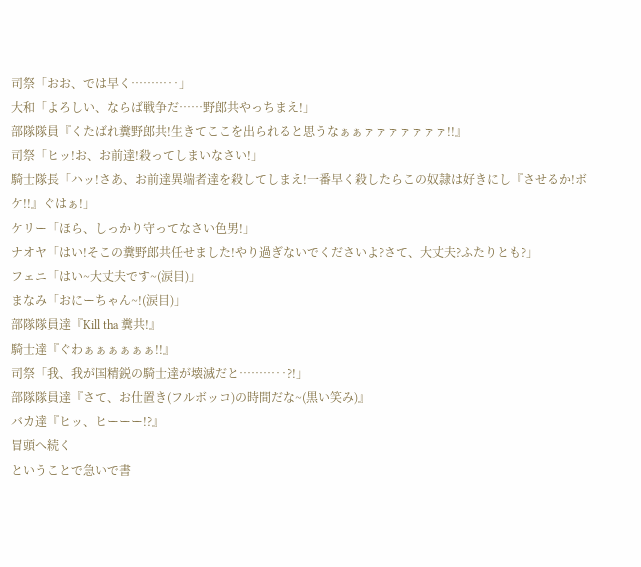司祭「おお、では早く………‥」
大和「よろしい、ならば戦争だ……野郎共やっちまえ!」
部隊隊員『くたばれ糞野郎共!生きてここを出られると思うなぁぁァァァァァァァ!!』
司祭「ヒッ!お、お前達!殺ってしまいなさい!」
騎士隊長「ハッ!さあ、お前達異端者達を殺してしまえ!一番早く殺したらこの奴隷は好きにし『させるか!ボケ!!』ぐはぁ!」
ケリー「ほら、しっかり守ってなさい色男!」
ナオヤ「はい!そこの糞野郎共任せました!やり過ぎないでくださいよ?さて、大丈夫?ふたりとも?」
フェニ「はい~大丈夫です~(涙目)」
まなみ「おにーちゃん~!(涙目)」
部隊隊員達『Kill tha 糞共!』
騎士達『ぐわぁぁぁぁぁぁ!!』
司祭「我、我が国精鋭の騎士達が壊滅だと………‥?!」
部隊隊員達『さて、お仕置き(フルボッコ)の時間だな~(黒い笑み)』
バカ達『ヒッ、ヒーーー!?』
冒頭へ続く
ということで急いで書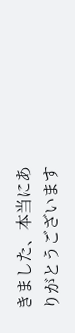きました、本当にありがとうございます